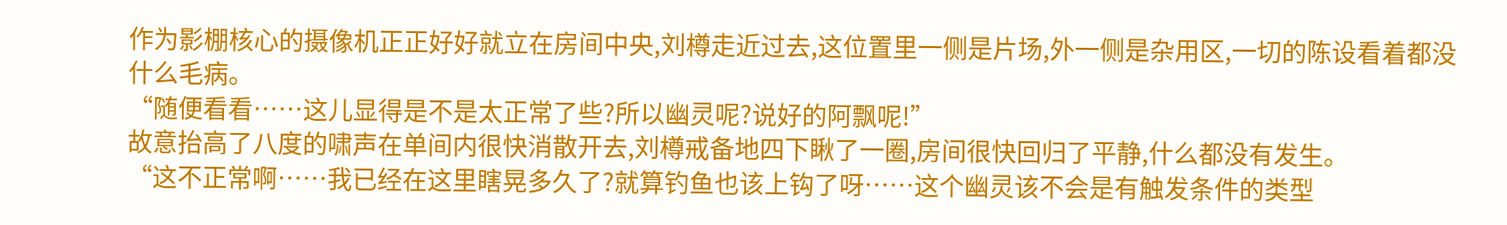作为影棚核心的摄像机正正好好就立在房间中央,刘樽走近过去,这位置里一侧是片场,外一侧是杂用区,一切的陈设看着都没什么毛病。
“随便看看……这儿显得是不是太正常了些?所以幽灵呢?说好的阿飘呢!”
故意抬高了八度的啸声在单间内很快消散开去,刘樽戒备地四下瞅了一圈,房间很快回归了平静,什么都没有发生。
“这不正常啊……我已经在这里瞎晃多久了?就算钓鱼也该上钩了呀……这个幽灵该不会是有触发条件的类型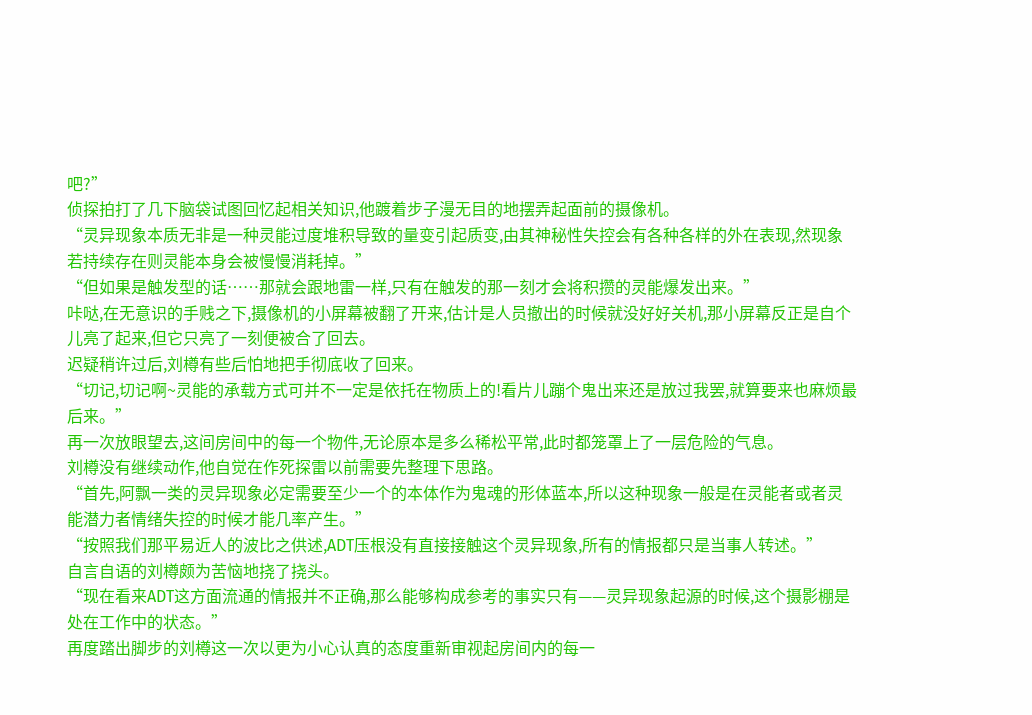吧?”
侦探拍打了几下脑袋试图回忆起相关知识,他踱着步子漫无目的地摆弄起面前的摄像机。
“灵异现象本质无非是一种灵能过度堆积导致的量变引起质变,由其神秘性失控会有各种各样的外在表现,然现象若持续存在则灵能本身会被慢慢消耗掉。”
“但如果是触发型的话……那就会跟地雷一样,只有在触发的那一刻才会将积攒的灵能爆发出来。”
咔哒,在无意识的手贱之下,摄像机的小屏幕被翻了开来,估计是人员撤出的时候就没好好关机,那小屏幕反正是自个儿亮了起来,但它只亮了一刻便被合了回去。
迟疑稍许过后,刘樽有些后怕地把手彻底收了回来。
“切记,切记啊~灵能的承载方式可并不一定是依托在物质上的!看片儿蹦个鬼出来还是放过我罢,就算要来也麻烦最后来。”
再一次放眼望去,这间房间中的每一个物件,无论原本是多么稀松平常,此时都笼罩上了一层危险的气息。
刘樽没有继续动作,他自觉在作死探雷以前需要先整理下思路。
“首先,阿飘一类的灵异现象必定需要至少一个的本体作为鬼魂的形体蓝本,所以这种现象一般是在灵能者或者灵能潜力者情绪失控的时候才能几率产生。”
“按照我们那平易近人的波比之供述,ADT压根没有直接接触这个灵异现象,所有的情报都只是当事人转述。”
自言自语的刘樽颇为苦恼地挠了挠头。
“现在看来ADT这方面流通的情报并不正确,那么能够构成参考的事实只有——灵异现象起源的时候,这个摄影棚是处在工作中的状态。”
再度踏出脚步的刘樽这一次以更为小心认真的态度重新审视起房间内的每一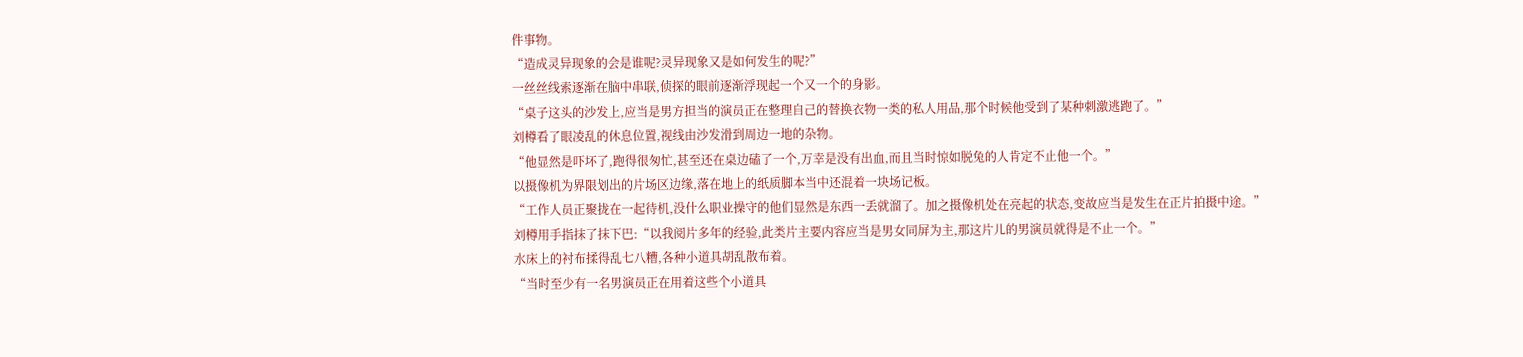件事物。
“造成灵异现象的会是谁呢?灵异现象又是如何发生的呢?”
一丝丝线索逐渐在脑中串联,侦探的眼前逐渐浮现起一个又一个的身影。
“桌子这头的沙发上,应当是男方担当的演员正在整理自己的替换衣物一类的私人用品,那个时候他受到了某种刺激逃跑了。”
刘樽看了眼凌乱的休息位置,视线由沙发滑到周边一地的杂物。
“他显然是吓坏了,跑得很匆忙,甚至还在桌边磕了一个,万幸是没有出血,而且当时惊如脱兔的人肯定不止他一个。”
以摄像机为界限划出的片场区边缘,落在地上的纸质脚本当中还混着一块场记板。
“工作人员正聚拢在一起待机,没什么职业操守的他们显然是东西一丢就溜了。加之摄像机处在亮起的状态,变故应当是发生在正片拍摄中途。”
刘樽用手指抹了抹下巴:“以我阅片多年的经验,此类片主要内容应当是男女同屏为主,那这片儿的男演员就得是不止一个。”
水床上的衬布揉得乱七八糟,各种小道具胡乱散布着。
“当时至少有一名男演员正在用着这些个小道具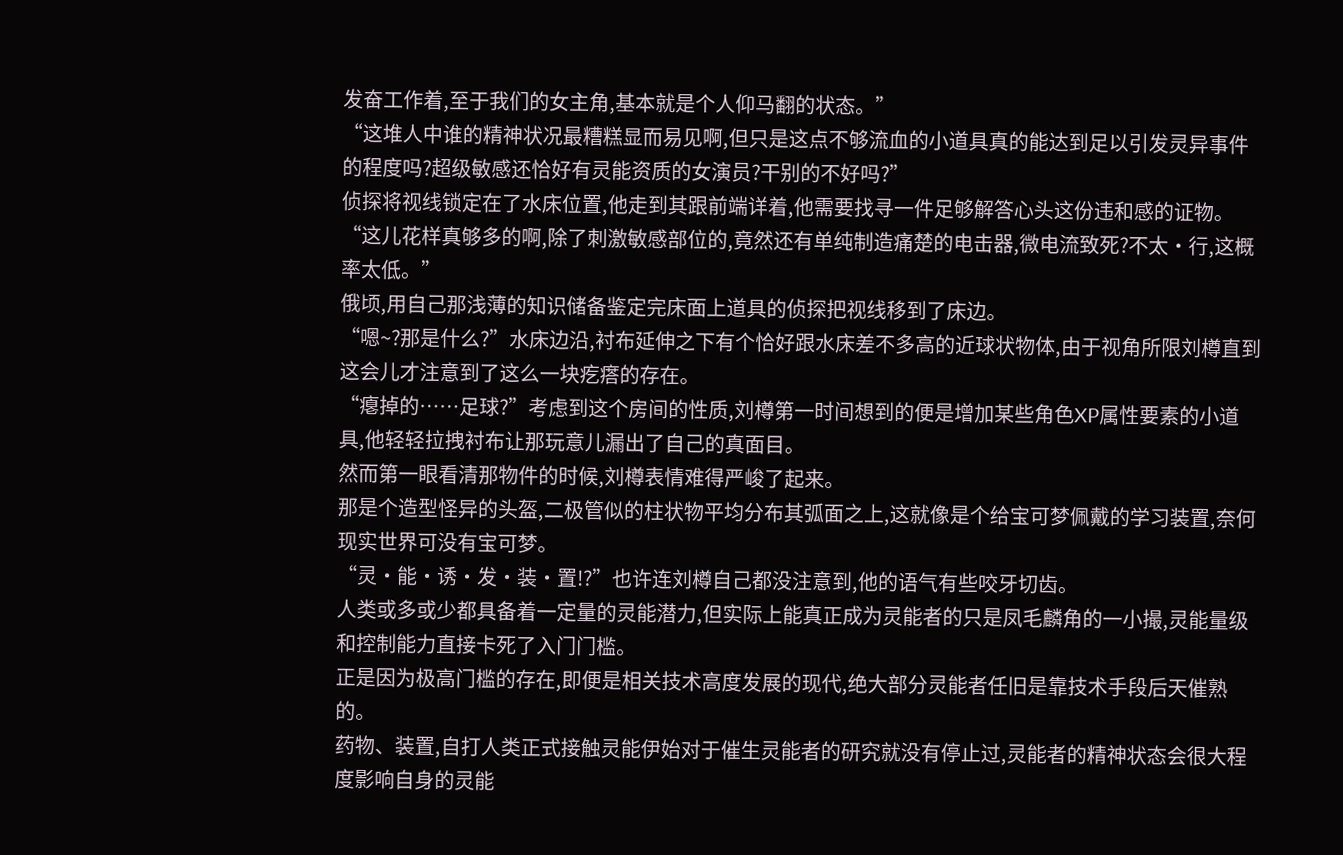发奋工作着,至于我们的女主角,基本就是个人仰马翻的状态。”
“这堆人中谁的精神状况最糟糕显而易见啊,但只是这点不够流血的小道具真的能达到足以引发灵异事件的程度吗?超级敏感还恰好有灵能资质的女演员?干别的不好吗?”
侦探将视线锁定在了水床位置,他走到其跟前端详着,他需要找寻一件足够解答心头这份违和感的证物。
“这儿花样真够多的啊,除了刺激敏感部位的,竟然还有单纯制造痛楚的电击器,微电流致死?不太·行,这概率太低。”
俄顷,用自己那浅薄的知识储备鉴定完床面上道具的侦探把视线移到了床边。
“嗯~?那是什么?”水床边沿,衬布延伸之下有个恰好跟水床差不多高的近球状物体,由于视角所限刘樽直到这会儿才注意到了这么一块疙瘩的存在。
“瘪掉的……足球?”考虑到这个房间的性质,刘樽第一时间想到的便是增加某些角色XP属性要素的小道具,他轻轻拉拽衬布让那玩意儿漏出了自己的真面目。
然而第一眼看清那物件的时候,刘樽表情难得严峻了起来。
那是个造型怪异的头盔,二极管似的柱状物平均分布其弧面之上,这就像是个给宝可梦佩戴的学习装置,奈何现实世界可没有宝可梦。
“灵·能·诱·发·装·置!?”也许连刘樽自己都没注意到,他的语气有些咬牙切齿。
人类或多或少都具备着一定量的灵能潜力,但实际上能真正成为灵能者的只是凤毛麟角的一小撮,灵能量级和控制能力直接卡死了入门门槛。
正是因为极高门槛的存在,即便是相关技术高度发展的现代,绝大部分灵能者任旧是靠技术手段后天催熟的。
药物、装置,自打人类正式接触灵能伊始对于催生灵能者的研究就没有停止过,灵能者的精神状态会很大程度影响自身的灵能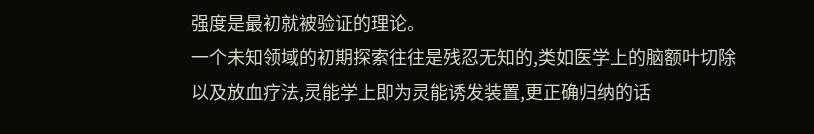强度是最初就被验证的理论。
一个未知领域的初期探索往往是残忍无知的,类如医学上的脑额叶切除以及放血疗法,灵能学上即为灵能诱发装置,更正确归纳的话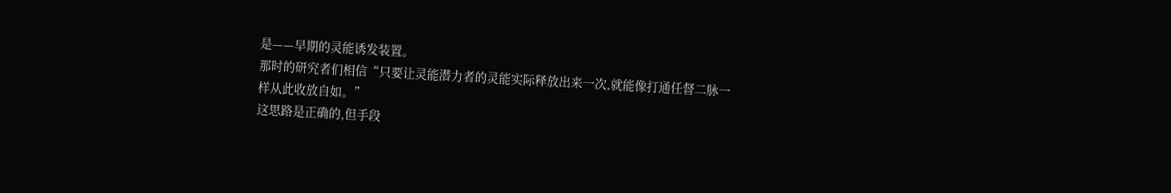是——早期的灵能诱发装置。
那时的研究者们相信“只要让灵能潜力者的灵能实际释放出来一次,就能像打通任督二脉一样从此收放自如。”
这思路是正确的,但手段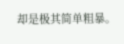却是极其简单粗暴。